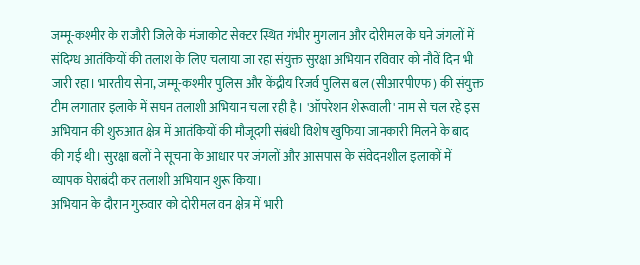जम्मू-कश्मीर के राजौरी जिले के मंजाकोट सेक्टर स्थित गंभीर मुगलान और दोरीमल के घने जंगलों में संदिग्ध आतंकियों की तलाश के लिए चलाया जा रहा संयुक्त सुरक्षा अभियान रविवार को नौवें दिन भी जारी रहा। भारतीय सेना, जम्मू-कश्मीर पुलिस और केंद्रीय रिजर्व पुलिस बल (सीआरपीएफ) की संयुक्त टीम लगातार इलाके में सघन तलाशी अभियान चला रही है। 'ऑपरेशन शेरूवाली' नाम से चल रहे इस अभियान की शुरुआत क्षेत्र में आतंकियों की मौजूदगी संबंधी विशेष खुफिया जानकारी मिलने के बाद की गई थी। सुरक्षा बलों ने सूचना के आधार पर जंगलों और आसपास के संवेदनशील इलाकों में व्यापक घेराबंदी कर तलाशी अभियान शुरू किया।
अभियान के दौरान गुरुवार को दोरीमल वन क्षेत्र में भारी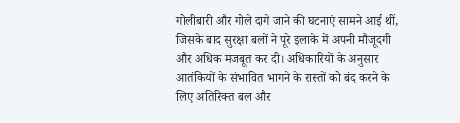गोलीबारी और गोले दागे जाने की घटनाएं सामने आई थीं, जिसके बाद सुरक्षा बलों ने पूरे इलाके में अपनी मौजूदगी और अधिक मजबूत कर दी। अधिकारियों के अनुसार आतंकियों के संभावित भागने के रास्तों को बंद करने के लिए अतिरिक्त बल और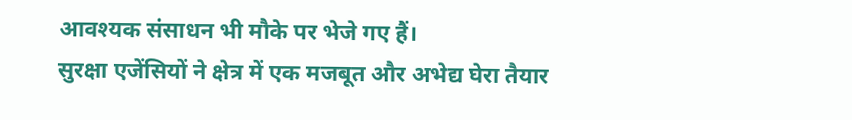आवश्यक संसाधन भी मौके पर भेजे गए हैं।
सुरक्षा एजेंसियों ने क्षेत्र में एक मजबूत और अभेद्य घेरा तैयार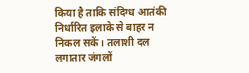किया है ताकि संदिग्ध आतंकी निर्धारित इलाके से बाहर न निकल सकें। तलाशी दल लगातार जंगलों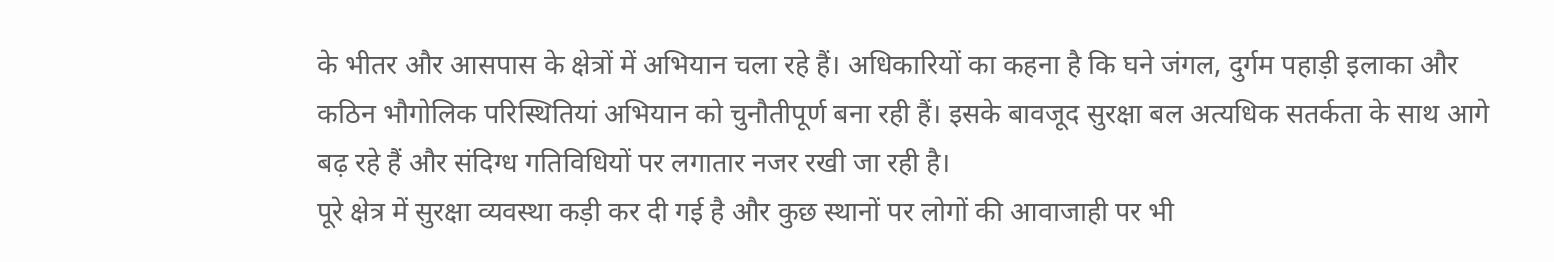के भीतर और आसपास के क्षेत्रों में अभियान चला रहे हैं। अधिकारियों का कहना है कि घने जंगल, दुर्गम पहाड़ी इलाका और कठिन भौगोलिक परिस्थितियां अभियान को चुनौतीपूर्ण बना रही हैं। इसके बावजूद सुरक्षा बल अत्यधिक सतर्कता के साथ आगे बढ़ रहे हैं और संदिग्ध गतिविधियों पर लगातार नजर रखी जा रही है।
पूरे क्षेत्र में सुरक्षा व्यवस्था कड़ी कर दी गई है और कुछ स्थानों पर लोगों की आवाजाही पर भी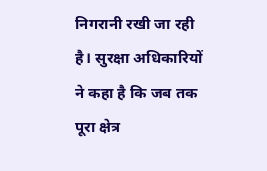निगरानी रखी जा रही है। सुरक्षा अधिकारियों ने कहा है कि जब तक पूरा क्षेत्र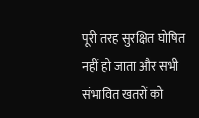पूरी तरह सुरक्षित घोषित नहीं हो जाता और सभी संभावित खतरों को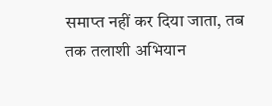समाप्त नहीं कर दिया जाता, तब तक तलाशी अभियान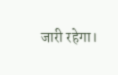जारी रहेगा।